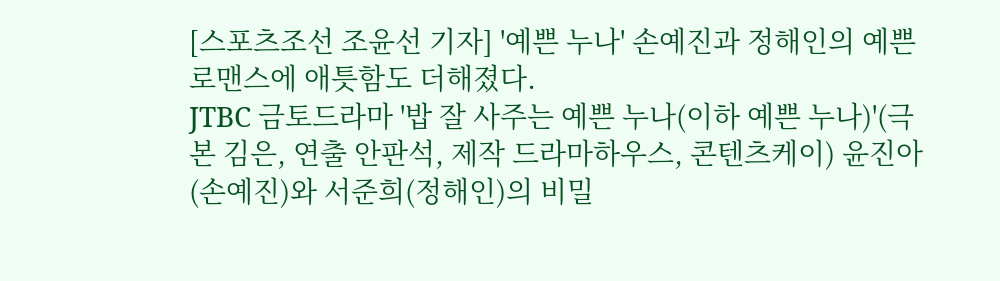[스포츠조선 조윤선 기자] '예쁜 누나' 손예진과 정해인의 예쁜 로맨스에 애틋함도 더해졌다.
JTBC 금토드라마 '밥 잘 사주는 예쁜 누나(이하 예쁜 누나)'(극본 김은, 연출 안판석, 제작 드라마하우스, 콘텐츠케이) 윤진아(손예진)와 서준희(정해인)의 비밀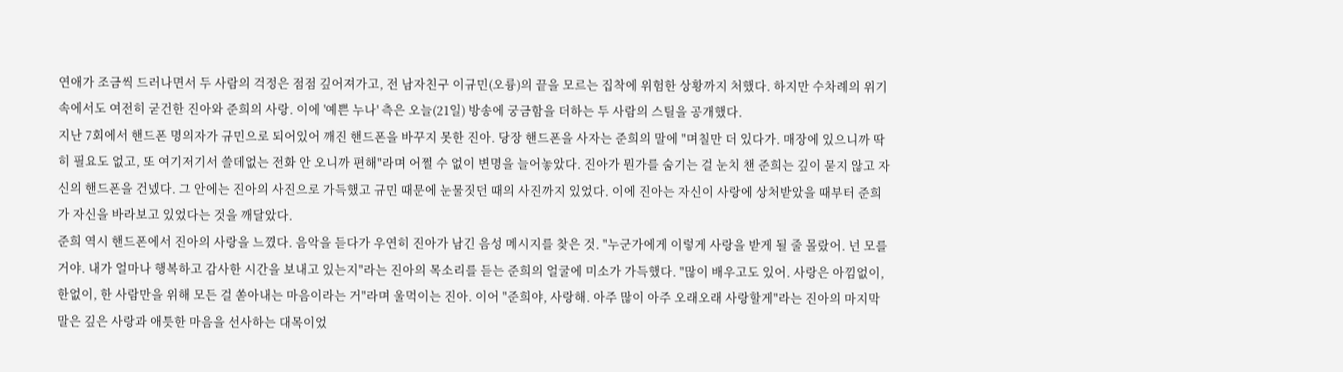연애가 조금씩 드러나면서 두 사람의 걱정은 점점 깊어져가고, 전 남자친구 이규민(오륭)의 끝을 모르는 집착에 위험한 상황까지 처했다. 하지만 수차례의 위기 속에서도 여전히 굳건한 진아와 준희의 사랑. 이에 '예쁜 누나' 측은 오늘(21일) 방송에 궁금함을 더하는 두 사람의 스틸을 공개했다.
지난 7회에서 핸드폰 명의자가 규민으로 되어있어 깨진 핸드폰을 바꾸지 못한 진아. 당장 핸드폰을 사자는 준희의 말에 "며칠만 더 있다가. 매장에 있으니까 딱히 필요도 없고, 또 여기저기서 쓸데없는 전화 안 오니까 편해"라며 어쩔 수 없이 변명을 늘어놓았다. 진아가 뭔가를 숨기는 걸 눈치 챈 준희는 깊이 묻지 않고 자신의 핸드폰을 건넸다. 그 안에는 진아의 사진으로 가득했고 규민 때문에 눈물짓던 때의 사진까지 있었다. 이에 진아는 자신이 사랑에 상처받았을 때부터 준희가 자신을 바라보고 있었다는 것을 깨달았다.
준희 역시 핸드폰에서 진아의 사랑을 느꼈다. 음악을 듣다가 우연히 진아가 남긴 음성 메시지를 찾은 것. "누군가에게 이렇게 사랑을 받게 될 줄 몰랐어. 넌 모를 거야. 내가 얼마나 행복하고 감사한 시간을 보내고 있는지"라는 진아의 목소리를 듣는 준희의 얼굴에 미소가 가득했다. "많이 배우고도 있어. 사랑은 아낌없이, 한없이, 한 사람만을 위해 모든 걸 쏟아내는 마음이라는 거"라며 울먹이는 진아. 이어 "준희야, 사랑해. 아주 많이 아주 오래오래 사랑할게"라는 진아의 마지막 말은 깊은 사랑과 애틋한 마음을 선사하는 대목이었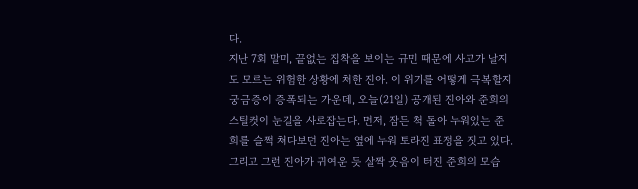다.
지난 7회 말미, 끝없는 집착을 보이는 규민 때문에 사고가 날지도 모르는 위험한 상황에 처한 진아. 이 위기를 어떻게 극복할지 궁금증이 증폭되는 가운데, 오늘(21일) 공개된 진아와 준희의 스틸컷이 눈길을 사로잡는다. 먼저, 잠든 척 돌아 누워있는 준희를 슬쩍 쳐다보던 진아는 옆에 누워 토라진 표정을 짓고 있다. 그리고 그런 진아가 귀여운 듯 살짝 웃음이 터진 준희의 모습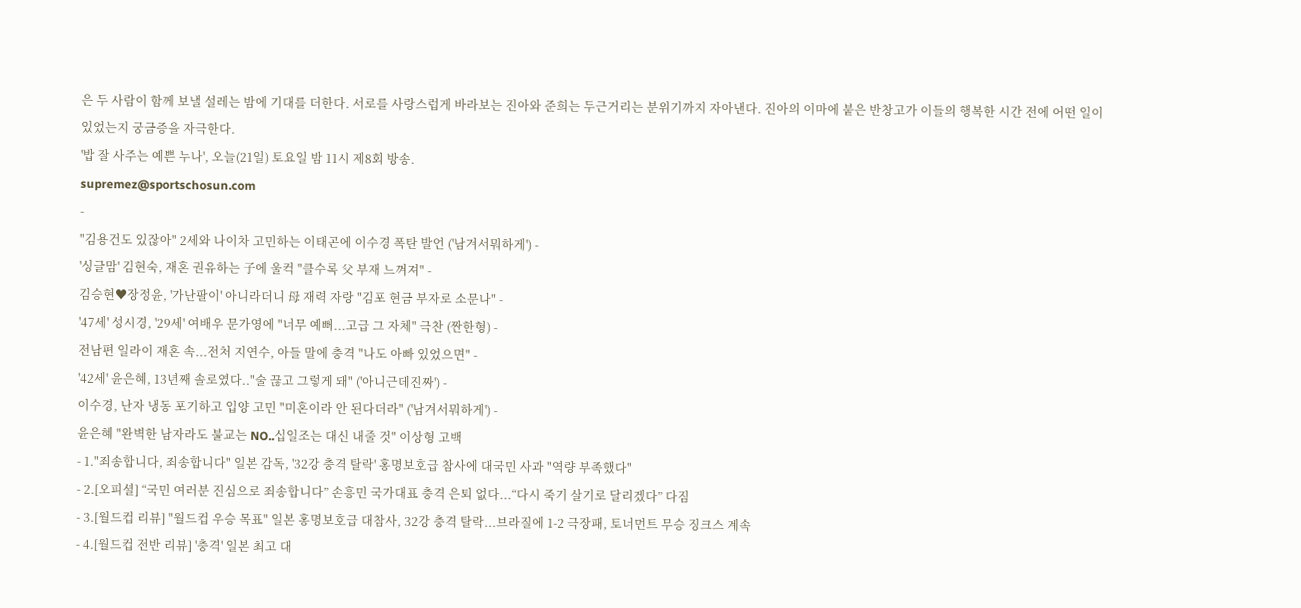은 두 사람이 함께 보낼 설레는 밤에 기대를 더한다. 서로를 사랑스럽게 바라보는 진아와 준희는 두근거리는 분위기까지 자아낸다. 진아의 이마에 붙은 반창고가 이들의 행복한 시간 전에 어떤 일이 있었는지 궁금증을 자극한다.
'밥 잘 사주는 예쁜 누나', 오늘(21일) 토요일 밤 11시 제8회 방송.
supremez@sportschosun.com
-
"김용건도 있잖아" 2세와 나이차 고민하는 이태곤에 이수경 폭탄 발언 ('남겨서뭐하게') -
'싱글맘' 김현숙, 재혼 권유하는 子에 울컥 "클수록 父 부재 느껴져" -
김승현♥장정윤, '가난팔이' 아니라더니 母 재력 자랑 "김포 현금 부자로 소문나" -
'47세' 성시경, '29세' 여배우 문가영에 "너무 예뻐...고급 그 자체" 극찬 (짠한형) -
전남편 일라이 재혼 속...전처 지연수, 아들 말에 충격 "나도 아빠 있었으면" -
'42세' 윤은혜, 13년째 솔로였다.."술 끊고 그렇게 돼" ('아니근데진짜') -
이수경, 난자 냉동 포기하고 입양 고민 "미혼이라 안 된다더라" ('남겨서뭐하게') -
윤은혜 "완벽한 남자라도 불교는 NO..십일조는 대신 내줄 것" 이상형 고백
- 1."죄송합니다, 죄송합니다" 일본 감독, '32강 충격 탈락' 홍명보호급 참사에 대국민 사과 "역량 부족했다"
- 2.[오피셜] “국민 여러분 진심으로 죄송합니다” 손흥민 국가대표 충격 은퇴 없다...“다시 죽기 살기로 달리겠다” 다짐
- 3.[월드컵 리뷰] "월드컵 우승 목표" 일본 홍명보호급 대참사, 32강 충격 탈락...브라질에 1-2 극장패, 토너먼트 무승 징크스 계속
- 4.[월드컵 전반 리뷰] '충격' 일본 최고 대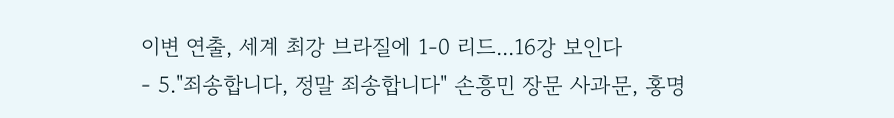이변 연출, 세계 최강 브라질에 1-0 리드...16강 보인다
- 5."죄송합니다, 정말 죄송합니다" 손흥민 장문 사과문, 홍명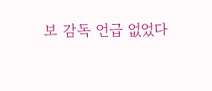보 감독 언급 없었다